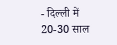- दिल्ली में 20-30 साल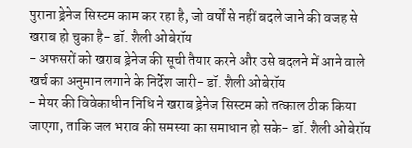पुराना ड्रेनेज सिस्टम काम कर रहा है, जो वर्षों से नहीं बदले जाने की वजह से खराब हो चुका है- डॉ. शैली ओबेरॉय
- अफसरों को खराब ड्रेनेज की सूची तैयार करने और उसे बदलने में आने वाले खर्च का अनुमान लगाने के निर्देश जारी- डॉ. शैली ओबेरॉय
- मेयर की विवेकाधीन निधि ने खराब ड्रेनेज सिस्टम को तत्काल ठीक किया जाएगा, ताकि जल भराव की समस्या का समाधान हो सके- डॉ. शैली ओबेरॉय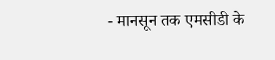- मानसून तक एमसीडी के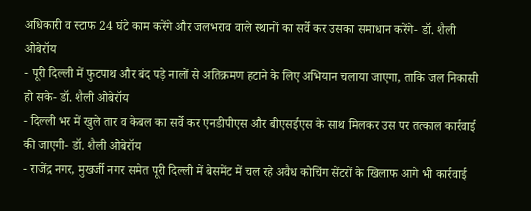अधिकारी व स्टाफ 24 घंटे काम करेंगे और जलभराव वाले स्थानों का सर्वे कर उसका समाधान करेंगे- डॉ. शैली ओबेरॉय
- पूरी दिल्ली में फुटपाथ और बंद पड़े नालों से अतिक्रमण हटाने के लिए अभियान चलाया जाएगा, ताकि जल निकासी हो सके- डॉ. शैली ओबेरॉय
- दिल्ली भर में खुले तार व केबल का सर्वे कर एनडीपीएस और बीएसईएस के साथ मिलकर उस पर तत्काल कार्रवाई की जाएगी- डॉ. शैली ओबेरॉय
- राजेंद्र नगर, मुखर्जी नगर समेत पूरी दिल्ली में बेसमेंट में चल रहे अवैध कोचिंग सेंटरों के खिलाफ आगे भी कार्रवाई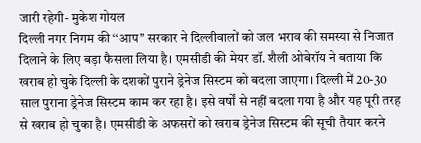जारी रहेगी- मुकेश गोयल
दिल्ली नगर निगम की ‘‘आप’’ सरकार ने दिल्लीवालों को जल भराव की समस्या से निजात दिलाने के लिए बड़ा फैसला लिया है। एमसीडी की मेयर डॉ. शैली ओबेरॉय ने बताया कि खराब हो चुके दिल्ली के दशकों पुराने ड्रेनेज सिस्टम को बदला जाएगा। दिल्ली में 20-30 साल पुराना ड्रेनेज सिस्टम काम कर रहा है। इसे वर्षों से नहीं बदला गया है और यह पूरी तरह से खराब हो चुका है। एमसीडी के अफसरों को खराब ड्रेनेज सिस्टम की सूची तैयार करने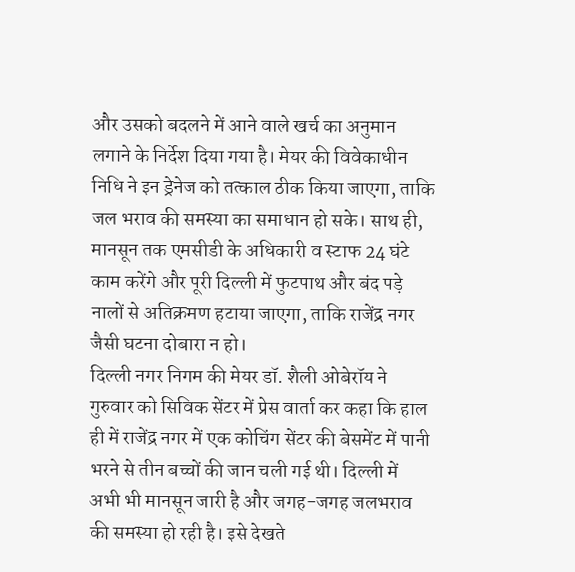और उसको बदलने में आने वाले खर्च का अनुमान लगाने के निर्देश दिया गया है। मेयर की विवेकाधीन निधि ने इन ड्रेनेज को तत्काल ठीक किया जाएगा, ताकि जल भराव की समस्या का समाधान हो सके। साथ ही, मानसून तक एमसीडी के अधिकारी व स्टाफ 24 घंटे काम करेंगे और पूरी दिल्ली में फुटपाथ और बंद पड़े नालों से अतिक्रमण हटाया जाएगा, ताकि राजेंद्र नगर जैसी घटना दोबारा न हो।
दिल्ली नगर निगम की मेयर डॉ. शैली ओबेरॉय ने गुरुवार को सिविक सेंटर में प्रेस वार्ता कर कहा कि हाल ही में राजेंद्र नगर में एक कोचिंग सेंटर की बेसमेंट में पानी भरने से तीन बच्चों की जान चली गई थी। दिल्ली में अभी भी मानसून जारी है और जगह-जगह जलभराव की समस्या हो रही है। इसे देखते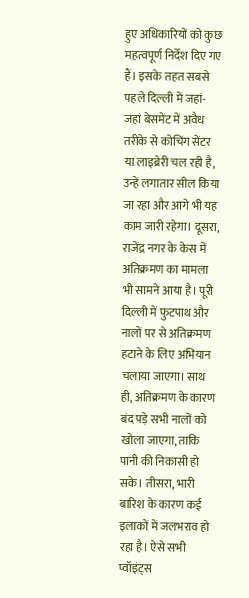हुए अधिकारियों को कुछ महत्वपूर्ण निर्देश दिए गए हैं। इसके तहत सबसे पहले दिल्ली में जहां-जहां बेसमेंट में अवैध तरीके से कोचिंग सेंटर या लाइब्रेरी चल रही है, उन्हें लगातार सील किया जा रहा और आगे भी यह काम जारी रहेगा। दूसरा, राजेंद्र नगर के केस में अतिक्रमण का मामला भी सामने आया है। पूरी दिल्ली में फुटपाथ और नालों पर से अतिक्रमण हटाने के लिए अभियान चलाया जाएगा। साथ ही, अतिक्रमण के कारण बंद पड़े सभी नालों को खोला जाएगा, ताकि पानी की निकासी हो सके। तीसरा, भारी बारिश के कारण कई इलाकों में जलभराव हो रहा है। ऐसे सभी प्वॉइंट्स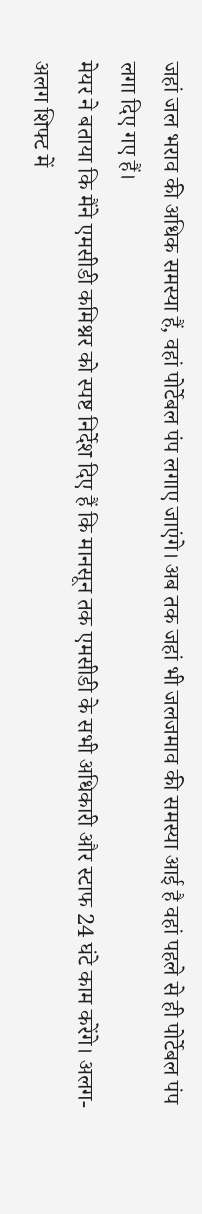जहां जल भराव की अधिक समस्या हैं, वहां पोर्टेबल पंप लगाए जाएंगे। अब तक जहां भी जलजमाव की समस्या आई है वहां पहले से ही पोर्टेबल पंप लगा दिए गए हैं।
मेयर ने बताया कि मैंने एमसीडी कमिश्नर को स्पष्ट निर्देश दिए हैं कि मानसून तक एमसीडी के सभी अधिकारी और स्टाफ 24 घंटे काम करेंगे। अलग-अलग शिफ्ट में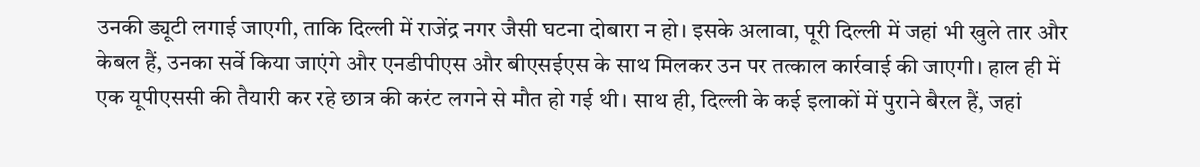उनकी ड्यूटी लगाई जाएगी, ताकि दिल्ली में राजेंद्र नगर जैसी घटना दोबारा न हो। इसके अलावा, पूरी दिल्ली में जहां भी खुले तार और केबल हैं, उनका सर्वे किया जाएंगे और एनडीपीएस और बीएसईएस के साथ मिलकर उन पर तत्काल कार्रवाई की जाएगी। हाल ही में एक यूपीएससी की तैयारी कर रहे छात्र की करंट लगने से मौत हो गई थी। साथ ही, दिल्ली के कई इलाकों में पुराने बैरल हैं, जहां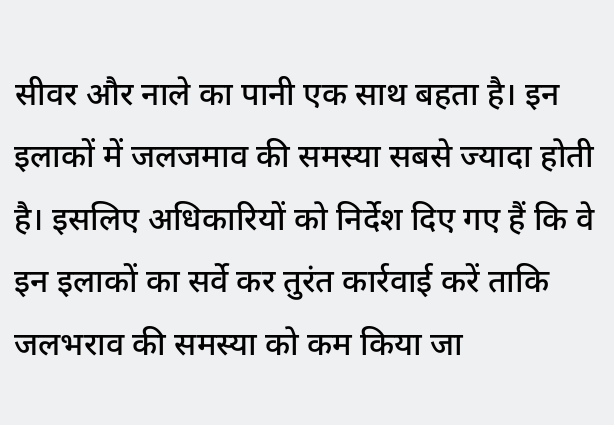सीवर और नाले का पानी एक साथ बहता है। इन इलाकों में जलजमाव की समस्या सबसे ज्यादा होती है। इसलिए अधिकारियों को निर्देश दिए गए हैं कि वे इन इलाकों का सर्वे कर तुरंत कार्रवाई करें ताकि जलभराव की समस्या को कम किया जा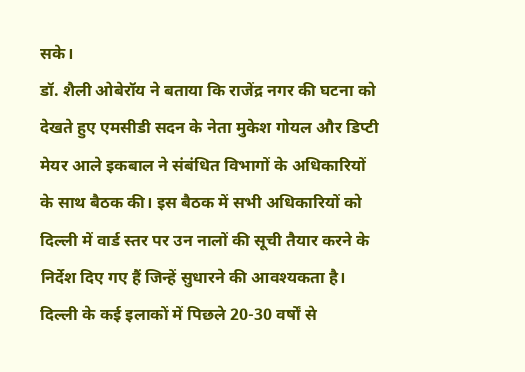सके।
डॉ. शैली ओबेरॉय ने बताया कि राजेंद्र नगर की घटना को देखते हुए एमसीडी सदन के नेता मुकेश गोयल और डिप्टी मेयर आले इकबाल ने संबंधित विभागों के अधिकारियों के साथ बैठक की। इस बैठक में सभी अधिकारियों को दिल्ली में वार्ड स्तर पर उन नालों की सूची तैयार करने के निर्देश दिए गए हैं जिन्हें सुधारने की आवश्यकता है। दिल्ली के कई इलाकों में पिछले 20-30 वर्षों से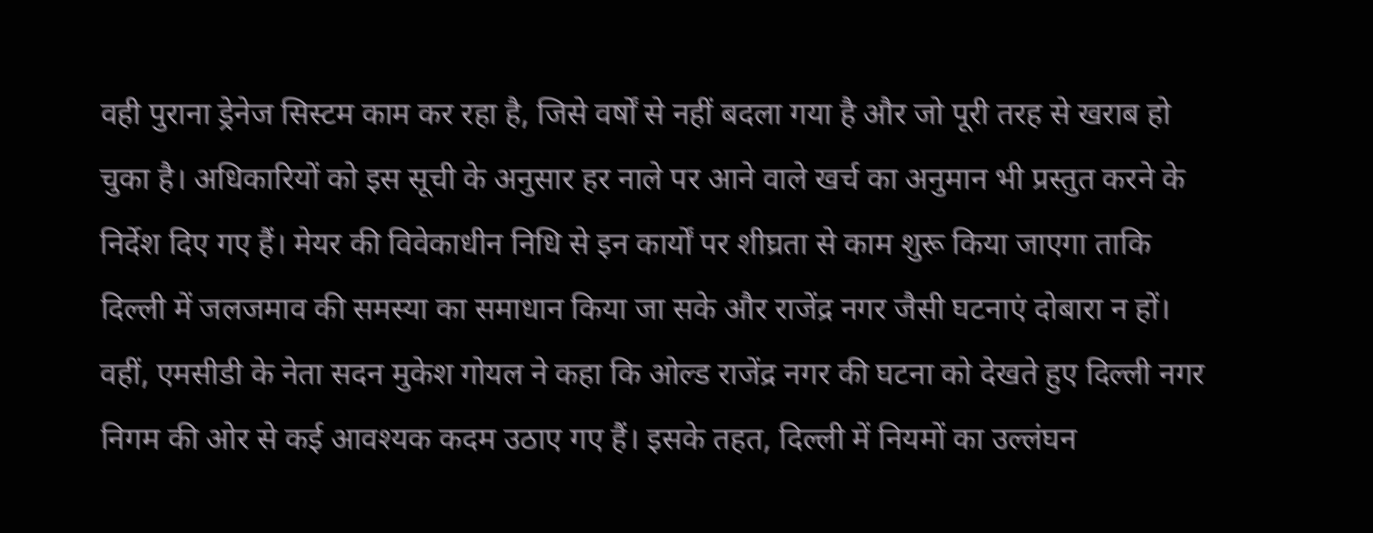वही पुराना ड्रेनेज सिस्टम काम कर रहा है, जिसे वर्षों से नहीं बदला गया है और जो पूरी तरह से खराब हो चुका है। अधिकारियों को इस सूची के अनुसार हर नाले पर आने वाले खर्च का अनुमान भी प्रस्तुत करने के निर्देश दिए गए हैं। मेयर की विवेकाधीन निधि से इन कार्यों पर शीघ्रता से काम शुरू किया जाएगा ताकि दिल्ली में जलजमाव की समस्या का समाधान किया जा सके और राजेंद्र नगर जैसी घटनाएं दोबारा न हों।
वहीं, एमसीडी के नेता सदन मुकेश गोयल ने कहा कि ओल्ड राजेंद्र नगर की घटना को देखते हुए दिल्ली नगर निगम की ओर से कई आवश्यक कदम उठाए गए हैं। इसके तहत, दिल्ली में नियमों का उल्लंघन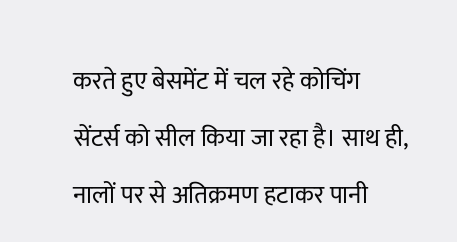करते हुए बेसमेंट में चल रहे कोचिंग सेंटर्स को सील किया जा रहा है। साथ ही, नालों पर से अतिक्रमण हटाकर पानी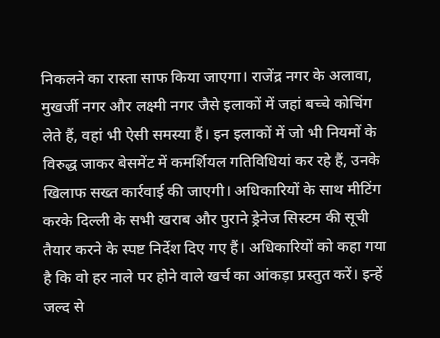निकलने का रास्ता साफ किया जाएगा। राजेंद्र नगर के अलावा, मुखर्जी नगर और लक्ष्मी नगर जैसे इलाकों में जहां बच्चे कोचिंग लेते हैं, वहां भी ऐसी समस्या हैं। इन इलाकों में जो भी नियमों के विरुद्ध जाकर बेसमेंट में कमर्शियल गतिविधियां कर रहे हैं, उनके खिलाफ सख्त कार्रवाई की जाएगी। अधिकारियों के साथ मीटिंग करके दिल्ली के सभी खराब और पुराने ड्रेनेज सिस्टम की सूची तैयार करने के स्पष्ट निर्देश दिए गए हैं। अधिकारियों को कहा गया है कि वो हर नाले पर होने वाले खर्च का आंकड़ा प्रस्तुत करें। इन्हें जल्द से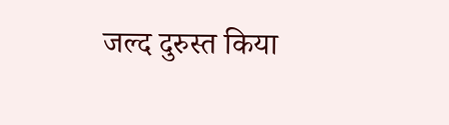जल्द दुरुस्त किया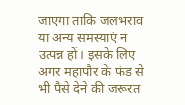जाएगा ताकि जलभराव या अन्य समस्याएं न उत्पन्न हों। इसके लिए अगर महापौर के फंड से भी पैसे देने की जरूरत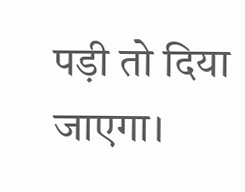पड़ी तो दिया जाएगा।